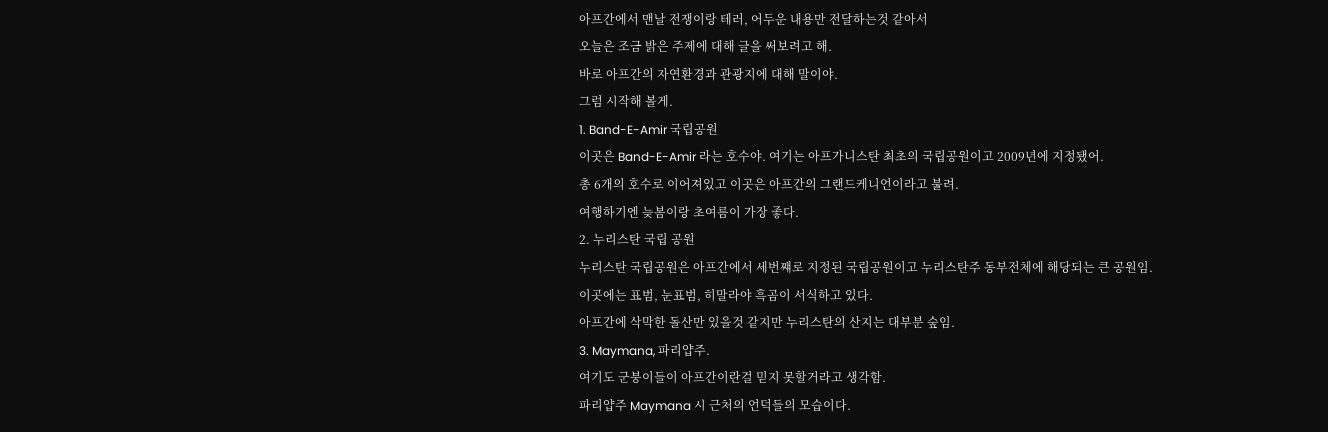아프간에서 맨날 전쟁이랑 테러, 어두운 내용만 전달하는것 같아서
오늘은 조금 밝은 주제에 대해 글을 써보려고 해.
바로 아프간의 자연환경과 관광지에 대해 말이야.
그럼 시작해 볼게.
1. Band-E-Amir 국립공원
이곳은 Band-E-Amir 라는 호수야. 여기는 아프가니스탄 최초의 국립공원이고 2009년에 지정됐어.
총 6개의 호수로 이어져있고 이곳은 아프간의 그랜드케니언이라고 불려.
여행하기엔 늦봄이랑 초여름이 가장 좋다.
2. 누리스탄 국립 공원
누리스탄 국립공원은 아프간에서 세번쨰로 지정된 국립공원이고 누리스탄주 동부전체에 해당되는 큰 공원임.
이곳에는 표범, 눈표범, 히말라야 흑곰이 서식하고 있다.
아프간에 삭막한 돌산만 있을것 같지만 누리스탄의 산지는 대부분 숲임.
3. Maymana, 파리얍주.
여기도 군붕이들이 아프간이란걸 믿지 못할거라고 생각함.
파리얍주 Maymana 시 근처의 언덕들의 모습이다.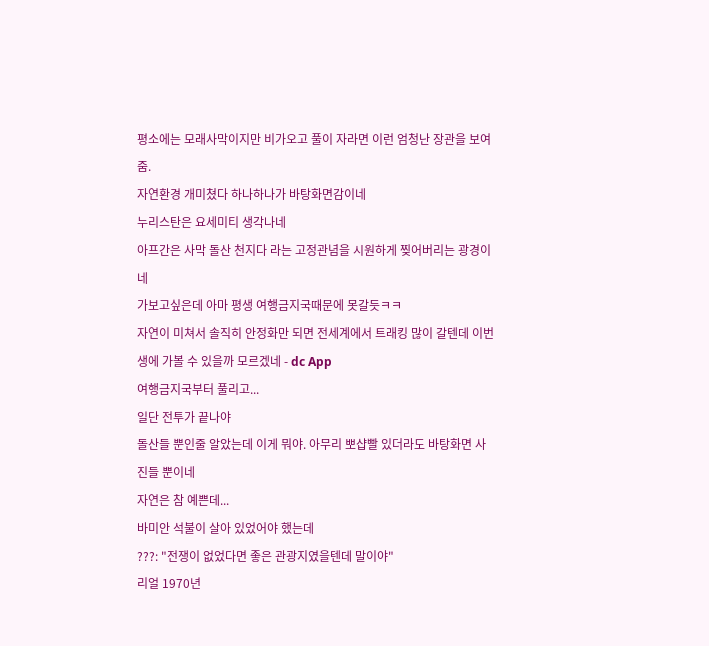평소에는 모래사막이지만 비가오고 풀이 자라면 이런 엄청난 장관을 보여줌.
자연환경 개미쳤다 하나하나가 바탕화면감이네
누리스탄은 요세미티 생각나네
아프간은 사막 돌산 천지다 라는 고정관념을 시원하게 찢어버리는 광경이네
가보고싶은데 아마 평생 여행금지국때문에 못갈듯ㅋㅋ
자연이 미쳐서 솔직히 안정화만 되면 전세계에서 트래킹 많이 갈텐데 이번 생에 가볼 수 있을까 모르겠네 - dc App
여행금지국부터 풀리고...
일단 전투가 끝나야
돌산들 뿐인줄 알았는데 이게 뭐야. 아무리 뽀샵빨 있더라도 바탕화면 사진들 뿐이네
자연은 참 예쁜데...
바미안 석불이 살아 있었어야 했는데
???: "전쟁이 없었다면 좋은 관광지였을텐데 말이야"
리얼 1970년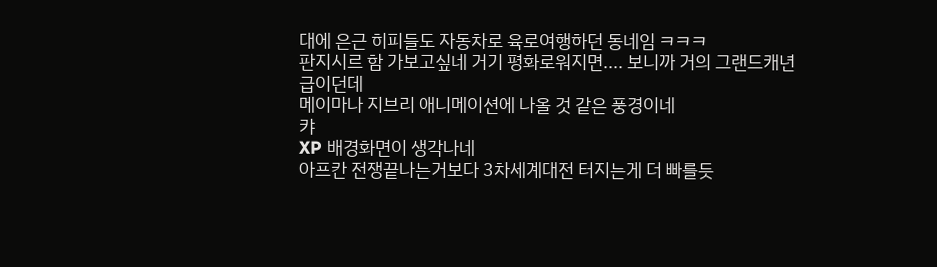대에 은근 히피들도 자동차로 육로여행하던 동네임 ㅋㅋㅋ
판지시르 함 가보고싶네 거기 평화로워지면.... 보니까 거의 그랜드캐년 급이던데
메이마나 지브리 애니메이션에 나올 것 같은 풍경이네
캬
XP 배경화면이 생각나네
아프칸 전쟁끝나는거보다 3차세계대전 터지는게 더 빠를듯